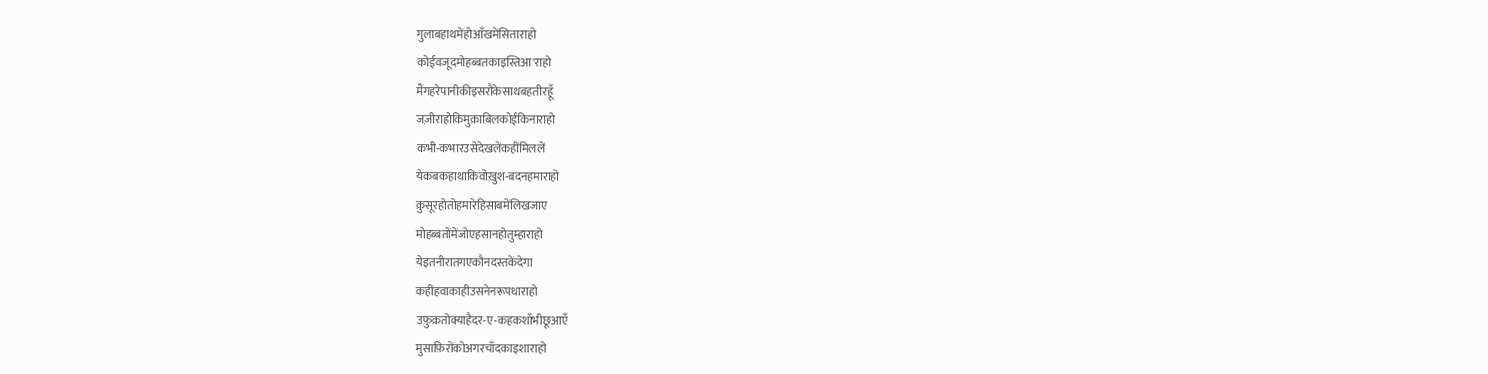गुलाबहाथमेंहोआँखमेंसिताराहो
कोईवजूदमोहब्बतकाइस्तिआ'राहो
मैंगहरेपानीकीइसरौकेसाथबहतीरहूँ
जज़ीराहोकिमुक़ाबिलकोईकिनाराहो
कभी-कभारउसेदेखलेंकहींमिललें
येकबकहाथाकिवोख़ुश-बदनहमाराहो
क़ुसूरहोतोहमारेहिसाबमेंलिखजाए
मोहब्बतोंमेंजोएहसानहोतुम्हाराहो
येइतनीरातगएकौनदस्तकेंदेगा
कहींहवाकाहीउसनेनरूपधाराहो
उफ़ुक़तोक्याहैदर-ए-कहकशाँभीछूआएँ
मुसाफ़िरोंकोअगरचाँदकाइशाराहो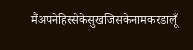मैंअपनेहिस्सेकेसुखजिसकेनामकरडालूँ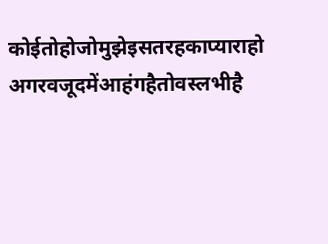कोईतोहोजोमुझेइसतरहकाप्याराहो
अगरवजूदमेंआहंगहैतोवस्लभीहै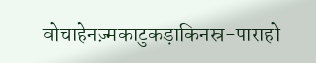वोचाहेनज़्मकाटुकड़ाकिनस्र-पाराहो